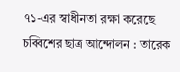৭১-এর স্বাধীনতা রক্ষা করেছে চব্বিশের ছাত্র আন্দোলন : তারেক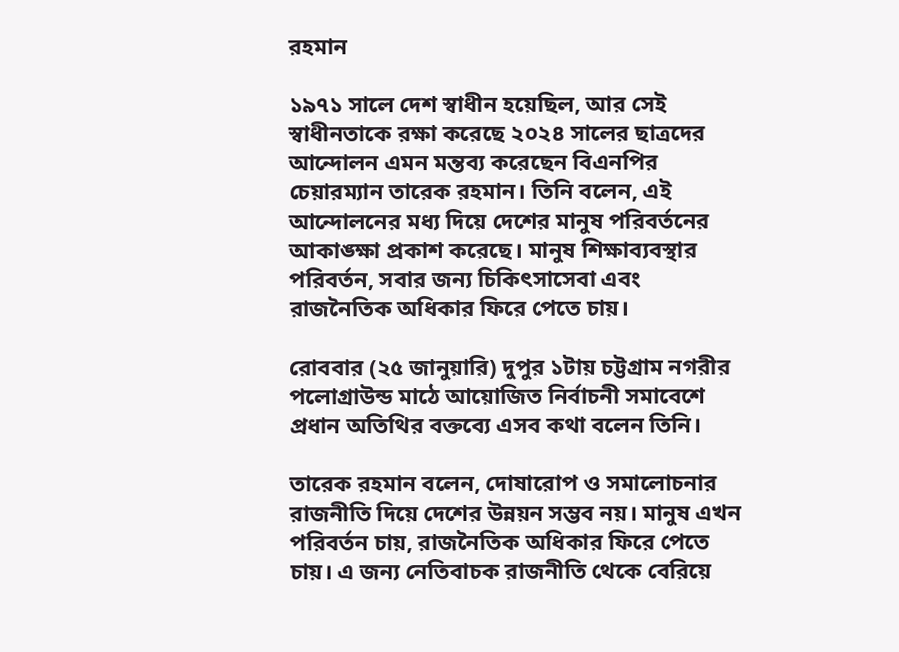রহমান

১৯৭১ সালে দেশ স্বাধীন হয়েছিল, আর সেই স্বাধীনতাকে রক্ষা করেছে ২০২৪ সালের ছাত্রদের আন্দোলন এমন মন্তব্য করেছেন বিএনপির চেয়ারম্যান তারেক রহমান। তিনি বলেন, এই আন্দোলনের মধ্য দিয়ে দেশের মানুষ পরিবর্তনের আকাঙ্ক্ষা প্রকাশ করেছে। মানুষ শিক্ষাব্যবস্থার পরিবর্তন, সবার জন্য চিকিৎসাসেবা এবং রাজনৈতিক অধিকার ফিরে পেতে চায়।

রোববার (২৫ জানুয়ারি) দুপুর ১টায় চট্টগ্রাম নগরীর পলোগ্রাউন্ড মাঠে আয়োজিত নির্বাচনী সমাবেশে প্রধান অতিথির বক্তব্যে এসব কথা বলেন তিনি।

তারেক রহমান বলেন, দোষারোপ ও সমালোচনার রাজনীতি দিয়ে দেশের উন্নয়ন সম্ভব নয়। মানুষ এখন পরিবর্তন চায়, রাজনৈতিক অধিকার ফিরে পেতে চায়। এ জন্য নেতিবাচক রাজনীতি থেকে বেরিয়ে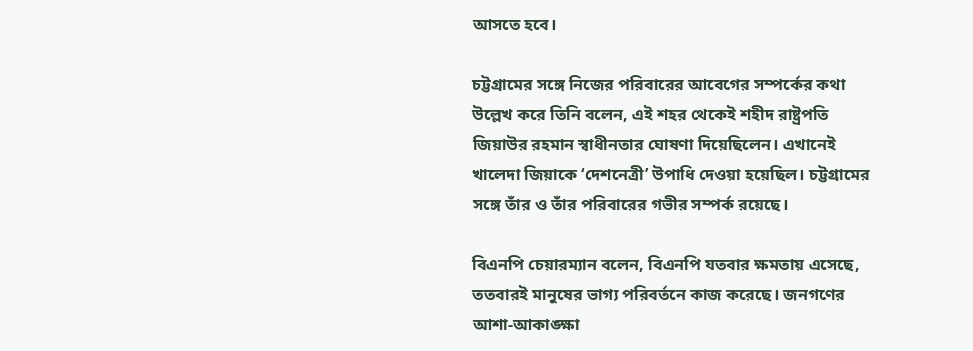আসতে হবে।

চট্টগ্রামের সঙ্গে নিজের পরিবারের আবেগের সম্পর্কের কথা উল্লেখ করে তিনি বলেন, এই শহর থেকেই শহীদ রাষ্ট্রপতি জিয়াউর রহমান স্বাধীনতার ঘোষণা দিয়েছিলেন। এখানেই খালেদা জিয়াকে ‘দেশনেত্রী’ উপাধি দেওয়া হয়েছিল। চট্টগ্রামের সঙ্গে তাঁর ও তাঁর পরিবারের গভীর সম্পর্ক রয়েছে।

বিএনপি চেয়ারম্যান বলেন, বিএনপি যতবার ক্ষমতায় এসেছে, ততবারই মানুষের ভাগ্য পরিবর্তনে কাজ করেছে। জনগণের আশা-আকাঙ্ক্ষা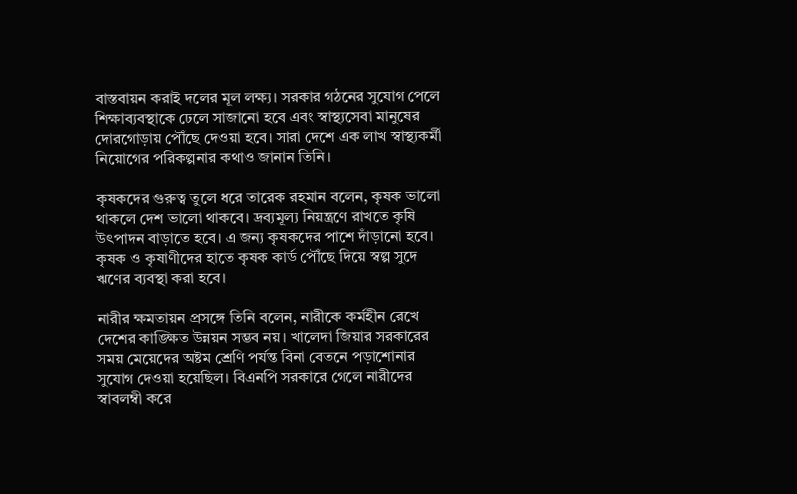বাস্তবায়ন করাই দলের মূল লক্ষ্য। সরকার গঠনের সুযোগ পেলে শিক্ষাব্যবস্থাকে ঢেলে সাজানো হবে এবং স্বাস্থ্যসেবা মানুষের দোরগোড়ায় পৌঁছে দেওয়া হবে। সারা দেশে এক লাখ স্বাস্থ্যকর্মী নিয়োগের পরিকল্পনার কথাও জানান তিনি।

কৃষকদের গুরুত্ব তুলে ধরে তারেক রহমান বলেন, কৃষক ভালো থাকলে দেশ ভালো থাকবে। দ্রব্যমূল্য নিয়ন্ত্রণে রাখতে কৃষি উৎপাদন বাড়াতে হবে। এ জন্য কৃষকদের পাশে দাঁড়ানো হবে। কৃষক ও কৃষাণীদের হাতে কৃষক কার্ড পৌঁছে দিয়ে স্বল্প সুদে ঋণের ব্যবস্থা করা হবে।

নারীর ক্ষমতায়ন প্রসঙ্গে তিনি বলেন, নারীকে কর্মহীন রেখে দেশের কাঙ্ক্ষিত উন্নয়ন সম্ভব নয়। খালেদা জিয়ার সরকারের সময় মেয়েদের অষ্টম শ্রেণি পর্যন্ত বিনা বেতনে পড়াশোনার সুযোগ দেওয়া হয়েছিল। বিএনপি সরকারে গেলে নারীদের স্বাবলম্বী করে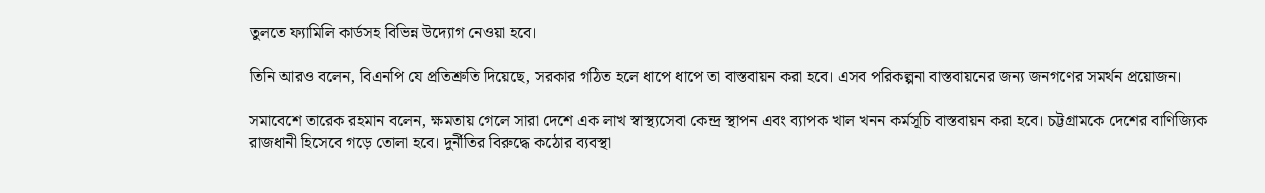তুলতে ফ্যামিলি কার্ডসহ বিভিন্ন উদ্যোগ নেওয়া হবে।

তিনি আরও বলেন, বিএনপি যে প্রতিশ্রুতি দিয়েছে, সরকার গঠিত হলে ধাপে ধাপে তা বাস্তবায়ন করা হবে। এসব পরিকল্পনা বাস্তবায়নের জন্য জনগণের সমর্থন প্রয়োজন।

সমাবেশে তারেক রহমান বলেন, ক্ষমতায় গেলে সারা দেশে এক লাখ স্বাস্থ্যসেবা কেন্দ্র স্থাপন এবং ব্যাপক খাল খনন কর্মসূচি বাস্তবায়ন করা হবে। চট্টগ্রামকে দেশের বাণিজ্যিক রাজধানী হিসেবে গড়ে তোলা হবে। দুর্নীতির বিরুদ্ধে কঠোর ব্যবস্থা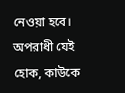নেওয়া হবে। অপরাধী যেই হোক, কাউকে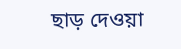ছাড় দেওয়া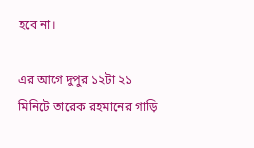হবে না।

এর আগে দুপুর ১২টা ২১ মিনিটে তারেক রহমানের গাড়ি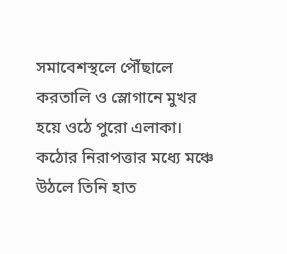সমাবেশস্থলে পৌঁছালে করতালি ও স্লোগানে মুখর হয়ে ওঠে পুরো এলাকা। কঠোর নিরাপত্তার মধ্যে মঞ্চে উঠলে তিনি হাত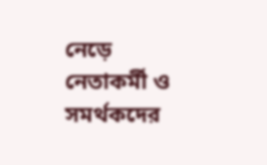নেড়ে নেতাকর্মী ও সমর্থকদের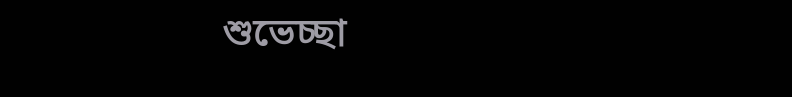শুভেচ্ছা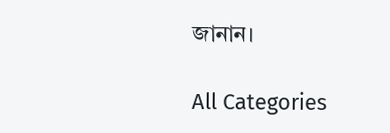জানান।

All Categories